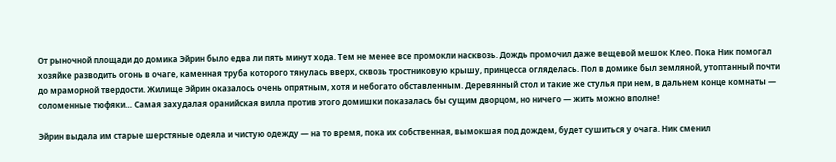От рыночной площади до домика Эйрин было едва ли пять минут хода. Тем не менее все промокли насквозь. Дождь промочил даже вещевой мешок Клео. Пока Ник помогал хозяйке разводить огонь в очаге, каменная труба которого тянулась вверх, сквозь тростниковую крышу, принцесса огляделась. Пол в домике был земляной, утоптанный почти до мраморной твердости. Жилище Эйрин оказалось очень опрятным, хотя и небогато обставленным. Деревянный стол и такие же стулья при нем, в дальнем конце комнаты — соломенные тюфяки… Самая захудалая оранийская вилла против этого домишки показалась бы сущим дворцом, но ничего — жить можно вполне!

Эйрин выдала им старые шерстяные одеяла и чистую одежду — на то время, пока их собственная, вымокшая под дождем, будет сушиться у очага. Ник сменил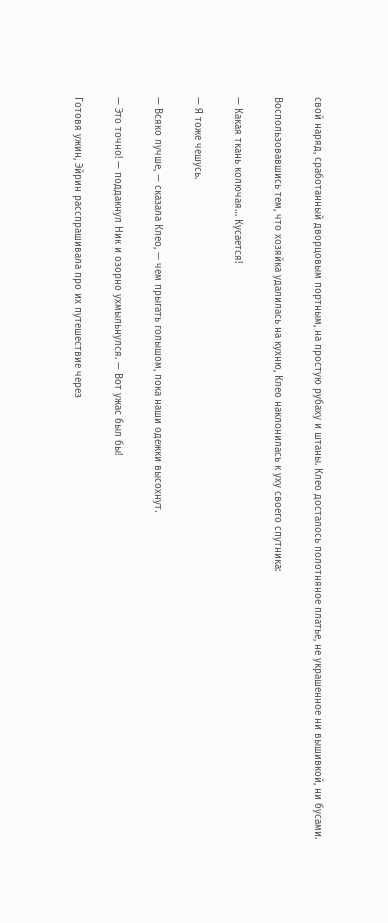свой наряд, сработанный дворцовым портным, на простую рубаху и штаны. Клео досталось полотняное платье, не украшенное ни вышивкой, ни бусами.

Воспользовавшись тем, что хозяйка удалилась на кухню, Клео наклонилась к уху своего спутника:

— Какая ткань колючая… Кусается!

— Я тоже чешусь.

— Всяко лучше, — сказала Клео, — чем прыгать голышом, пока наши одежки высохнут.

— Это точно! — поддакнул Ник и озорно ухмыльнулся. — Вот ужас был бы!

Готовя ужин, Эйрин расспрашивала про их путешествие через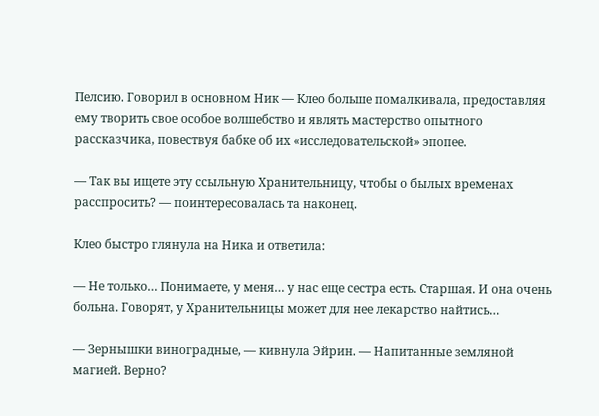Пелсию. Говорил в основном Ник — Клео больше помалкивала, предоставляя ему творить свое особое волшебство и являть мастерство опытного рассказчика, повествуя бабке об их «исследовательской» эпопее.

— Так вы ищете эту ссыльную Хранительницу, чтобы о былых временах расспросить? — поинтересовалась та наконец.

Клео быстро глянула на Ника и ответила:

— Не только… Понимаете, у меня… у нас еще сестра есть. Старшая. И она очень больна. Говорят, у Хранительницы может для нее лекарство найтись…

— Зернышки виноградные, — кивнула Эйрин. — Напитанные земляной магией. Верно?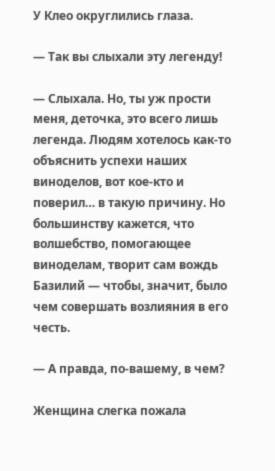У Клео округлились глаза.

— Так вы слыхали эту легенду!

— Слыхала. Но, ты уж прости меня, деточка, это всего лишь легенда. Людям хотелось как-то объяснить успехи наших виноделов, вот кое-кто и поверил… в такую причину. Но большинству кажется, что волшебство, помогающее виноделам, творит сам вождь Базилий — чтобы, значит, было чем совершать возлияния в его честь.

— А правда, по-вашему, в чем?

Женщина слегка пожала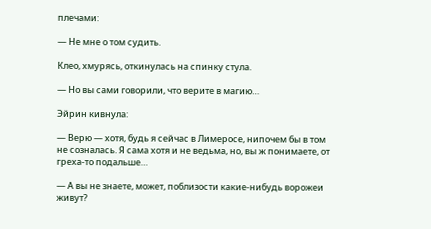плечами:

— Не мне о том судить.

Клео, хмурясь, откинулась на спинку стула.

— Но вы сами говорили, что верите в магию…

Эйрин кивнула:

— Верю — хотя, будь я сейчас в Лимеросе, нипочем бы в том не созналась. Я сама хотя и не ведьма, но, вы ж понимаете, от греха-то подальше…

— А вы не знаете, может, поблизости какие-нибудь ворожеи живут?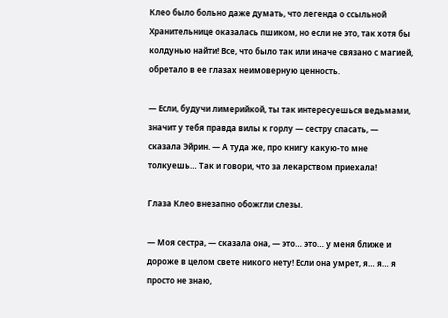Клео было больно даже думать, что легенда о ссыльной Хранительнице оказалась пшиком, но если не это, так хотя бы колдунью найти! Все, что было так или иначе связано с магией, обретало в ее глазах неимоверную ценность.

— Если, будучи лимерийкой, ты так интересуешься ведьмами, значит у тебя правда вилы к горлу — сестру спасать, — сказала Эйрин. — А туда же, про книгу какую-то мне толкуешь… Так и говори, что за лекарством приехала!

Глаза Клео внезапно обожгли слезы.

— Моя сестра, — сказала она, — это… это… у меня ближе и дороже в целом свете никого нету! Если она умрет, я… я… я просто не знаю,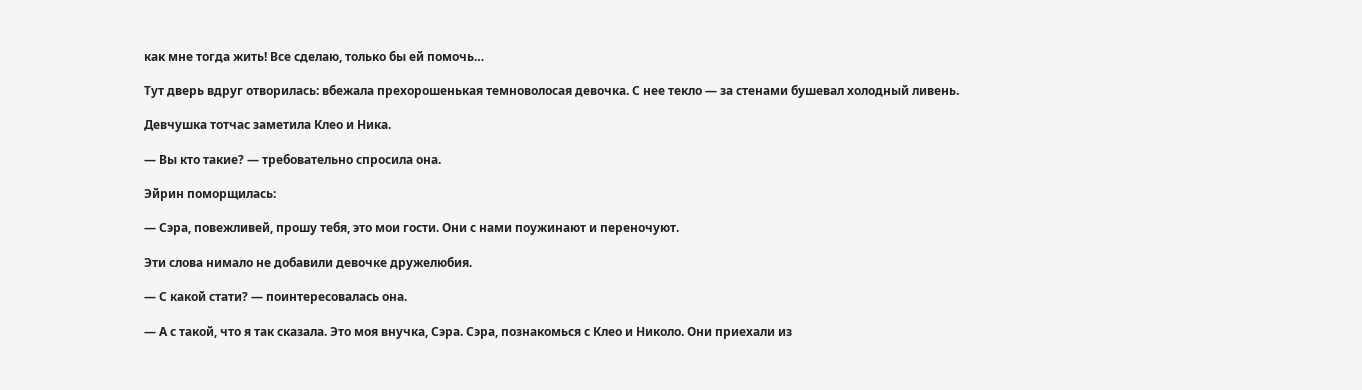как мне тогда жить! Все сделаю, только бы ей помочь…

Тут дверь вдруг отворилась: вбежала прехорошенькая темноволосая девочка. С нее текло — за стенами бушевал холодный ливень.

Девчушка тотчас заметила Клео и Ника.

— Вы кто такие? — требовательно спросила она.

Эйрин поморщилась:

— Сэра, повежливей, прошу тебя, это мои гости. Они с нами поужинают и переночуют.

Эти слова нимало не добавили девочке дружелюбия.

— С какой стати? — поинтересовалась она.

— А с такой, что я так сказала. Это моя внучка, Сэра. Сэра, познакомься с Клео и Николо. Они приехали из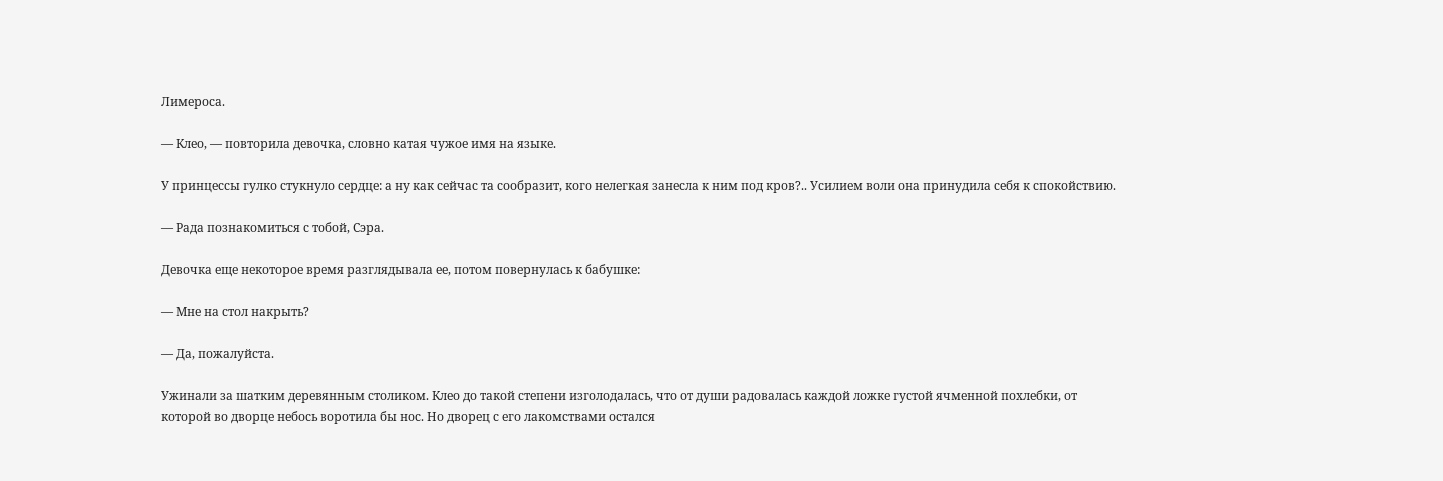Лимероса.

— Клео, — повторила девочка, словно катая чужое имя на языке.

У принцессы гулко стукнуло сердце: а ну как сейчас та сообразит, кого нелегкая занесла к ним под кров?.. Усилием воли она принудила себя к спокойствию.

— Рада познакомиться с тобой, Сэра.

Девочка еще некоторое время разглядывала ее, потом повернулась к бабушке:

— Мне на стол накрыть?

— Да, пожалуйста.

Ужинали за шатким деревянным столиком. Клео до такой степени изголодалась, что от души радовалась каждой ложке густой ячменной похлебки, от которой во дворце небось воротила бы нос. Но дворец с его лакомствами остался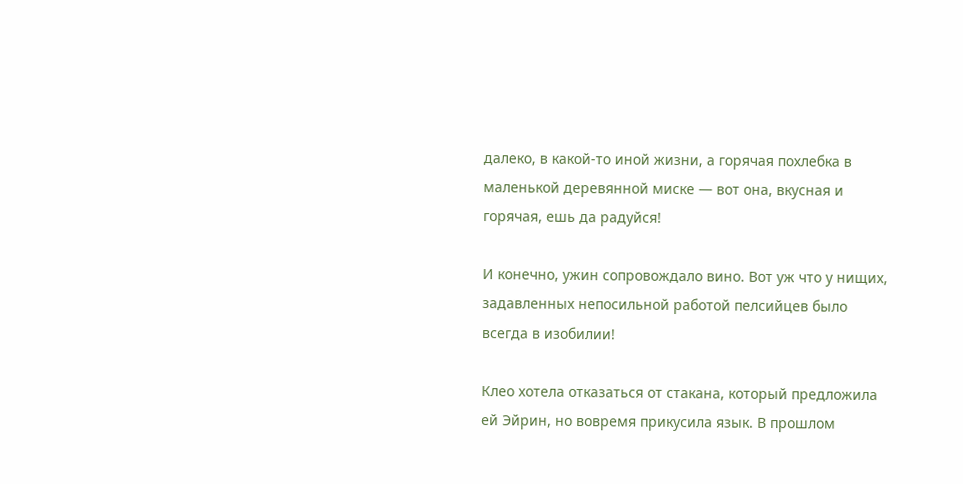далеко, в какой-то иной жизни, а горячая похлебка в маленькой деревянной миске — вот она, вкусная и горячая, ешь да радуйся!

И конечно, ужин сопровождало вино. Вот уж что у нищих, задавленных непосильной работой пелсийцев было всегда в изобилии!

Клео хотела отказаться от стакана, который предложила ей Эйрин, но вовремя прикусила язык. В прошлом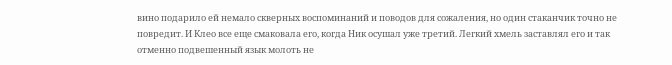вино подарило ей немало скверных воспоминаний и поводов для сожаления, но один стаканчик точно не повредит. И Клео все еще смаковала его, когда Ник осушал уже третий. Легкий хмель заставлял его и так отменно подвешенный язык молоть не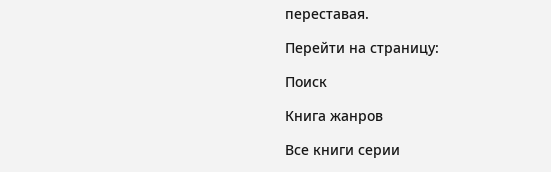переставая.

Перейти на страницу:

Поиск

Книга жанров

Все книги серии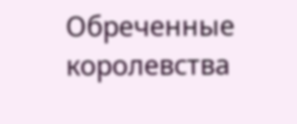Обреченные королевства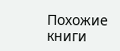Похожие книги